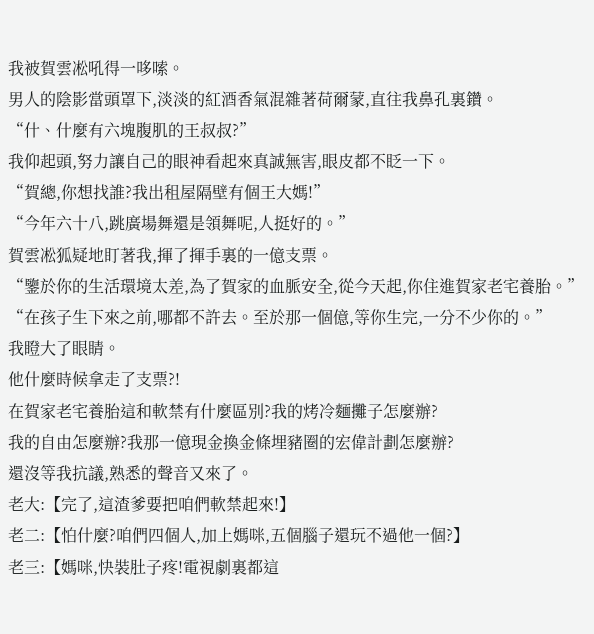我被賀雲凇吼得一哆嗦。
男人的陰影當頭罩下,淡淡的紅酒香氣混雜著荷爾蒙,直往我鼻孔裏鑽。
“什、什麼有六塊腹肌的王叔叔?”
我仰起頭,努力讓自己的眼神看起來真誠無害,眼皮都不眨一下。
“賀總,你想找誰?我出租屋隔壁有個王大媽!”
“今年六十八,跳廣場舞還是領舞呢,人挺好的。”
賀雲凇狐疑地盯著我,揮了揮手裏的一億支票。
“鑒於你的生活環境太差,為了賀家的血脈安全,從今天起,你住進賀家老宅養胎。”
“在孩子生下來之前,哪都不許去。至於那一個億,等你生完,一分不少你的。”
我瞪大了眼睛。
他什麼時候拿走了支票?!
在賀家老宅養胎這和軟禁有什麼區別?我的烤冷麵攤子怎麼辦?
我的自由怎麼辦?我那一億現金換金條埋豬圈的宏偉計劃怎麼辦?
還沒等我抗議,熟悉的聲音又來了。
老大:【完了,這渣爹要把咱們軟禁起來!】
老二:【怕什麼?咱們四個人,加上媽咪,五個腦子還玩不過他一個?】
老三:【媽咪,快裝肚子疼!電視劇裏都這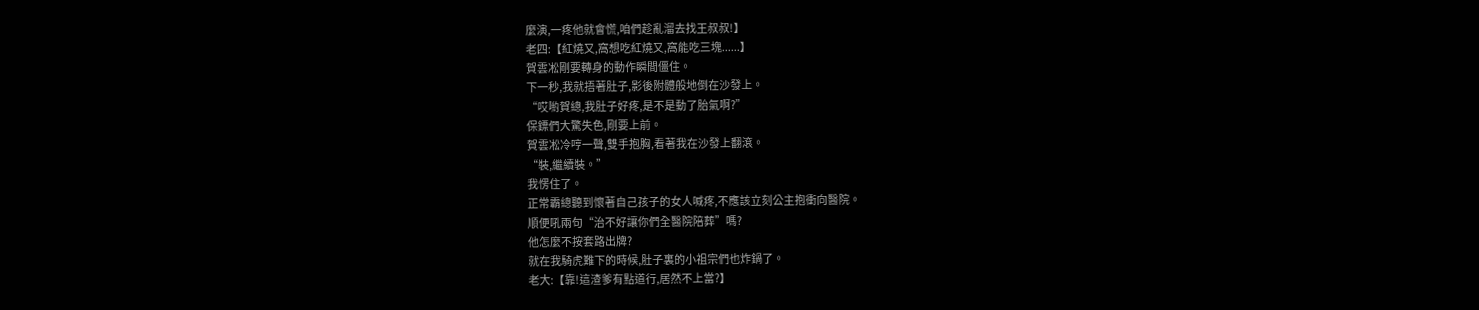麼演,一疼他就會慌,咱們趁亂溜去找王叔叔!】
老四:【紅燒又,窩想吃紅燒又,窩能吃三塊......】
賀雲凇剛要轉身的動作瞬間僵住。
下一秒,我就捂著肚子,影後附體般地倒在沙發上。
“哎喲賀總,我肚子好疼,是不是動了胎氣啊?”
保鏢們大驚失色,剛要上前。
賀雲凇冷哼一聲,雙手抱胸,看著我在沙發上翻滾。
“裝,繼續裝。”
我愣住了。
正常霸總聽到懷著自己孩子的女人喊疼,不應該立刻公主抱衝向醫院。
順便吼兩句“治不好讓你們全醫院陪葬”嗎?
他怎麼不按套路出牌?
就在我騎虎難下的時候,肚子裏的小祖宗們也炸鍋了。
老大:【靠!這渣爹有點道行,居然不上當?】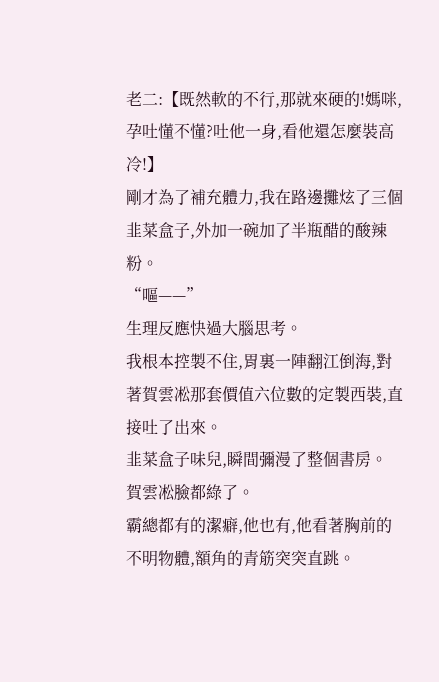老二:【既然軟的不行,那就來硬的!媽咪,孕吐懂不懂?吐他一身,看他還怎麼裝高冷!】
剛才為了補充體力,我在路邊攤炫了三個韭菜盒子,外加一碗加了半瓶醋的酸辣粉。
“嘔——”
生理反應快過大腦思考。
我根本控製不住,胃裏一陣翻江倒海,對著賀雲凇那套價值六位數的定製西裝,直接吐了出來。
韭菜盒子味兒,瞬間彌漫了整個書房。
賀雲凇臉都綠了。
霸總都有的潔癖,他也有,他看著胸前的不明物體,額角的青筋突突直跳。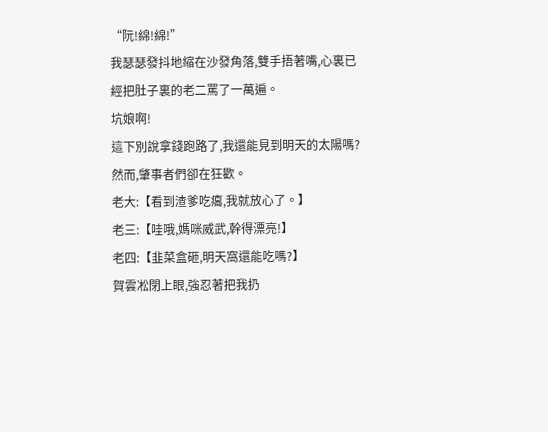“阮!綿!綿!”
我瑟瑟發抖地縮在沙發角落,雙手捂著嘴,心裏已經把肚子裏的老二罵了一萬遍。
坑娘啊!
這下別說拿錢跑路了,我還能見到明天的太陽嗎?
然而,肇事者們卻在狂歡。
老大:【看到渣爹吃癟,我就放心了。】
老三:【哇哦,媽咪威武,幹得漂亮!】
老四:【韭菜盒砸,明天窩還能吃嗎?】
賀雲凇閉上眼,強忍著把我扔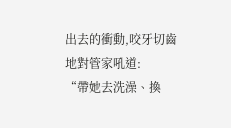出去的衝動,咬牙切齒地對管家吼道:
“帶她去洗澡、換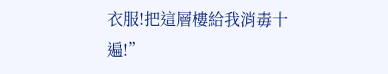衣服!把這層樓給我消毒十遍!”